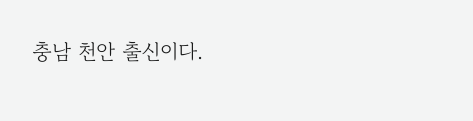충남 천안 출신이다.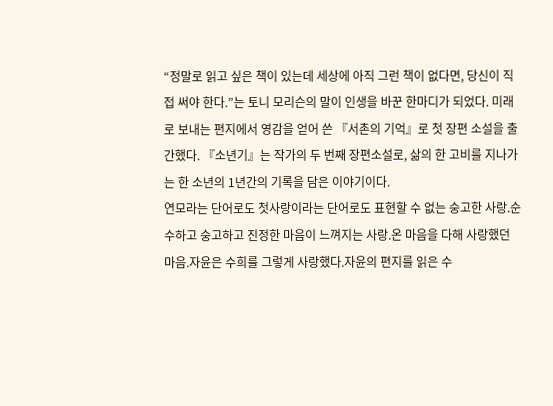“정말로 읽고 싶은 책이 있는데 세상에 아직 그런 책이 없다면, 당신이 직접 써야 한다.”는 토니 모리슨의 말이 인생을 바꾼 한마디가 되었다. 미래로 보내는 편지에서 영감을 얻어 쓴 『서촌의 기억』로 첫 장편 소설을 출간했다. 『소년기』는 작가의 두 번째 장편소설로, 삶의 한 고비를 지나가는 한 소년의 1년간의 기록을 담은 이야기이다.
연모라는 단어로도 첫사랑이라는 단어로도 표현할 수 없는 숭고한 사랑.순수하고 숭고하고 진정한 마음이 느껴지는 사랑.온 마음을 다해 사랑했던 마음.자윤은 수희를 그렇게 사랑했다.자윤의 편지를 읽은 수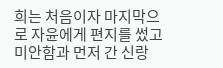희는 처음이자 마지막으로 자윤에게 편지를 썼고 미안함과 먼저 간 신랑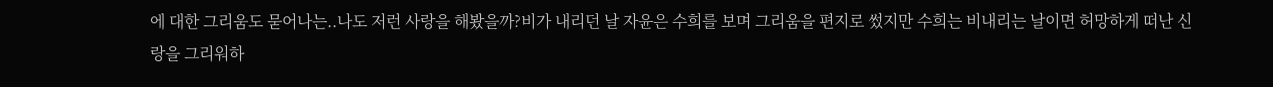에 대한 그리움도 묻어나는..나도 저런 사랑을 해봤을까?비가 내리던 날 자윤은 수희를 보며 그리움을 편지로 썼지만 수희는 비내리는 날이면 허망하게 떠난 신랑을 그리워하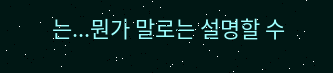는...뭔가 말로는 설명할 수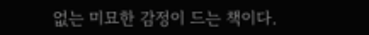없는 미묘한 감정이 드는 책이다.